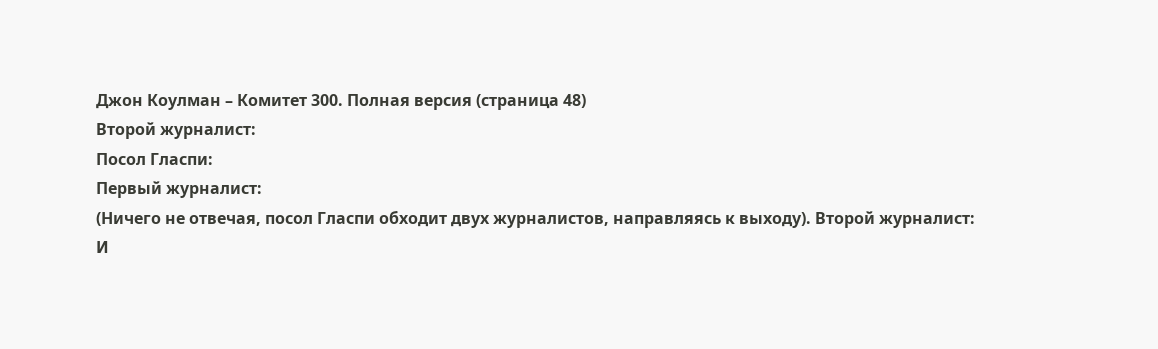Джон Коулман – Комитет 300. Полная версия (страница 48)
Второй журналист:
Посол Гласпи:
Первый журналист:
(Ничего не отвечая, посол Гласпи обходит двух журналистов, направляясь к выходу). Второй журналист:
И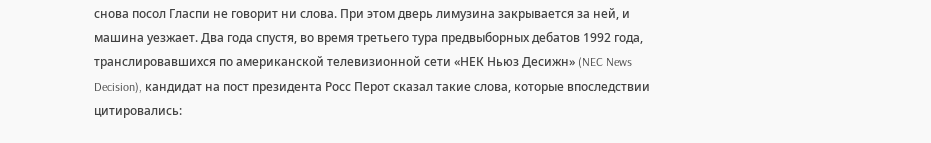снова посол Гласпи не говорит ни слова. При этом дверь лимузина закрывается за ней, и машина уезжает. Два года спустя, во время третьего тура предвыборных дебатов 1992 года, транслировавшихся по американской телевизионной сети «НЕК Ньюз Десижн» (NEC News Decision), кандидат на пост президента Росс Перот сказал такие слова, которые впоследствии цитировались: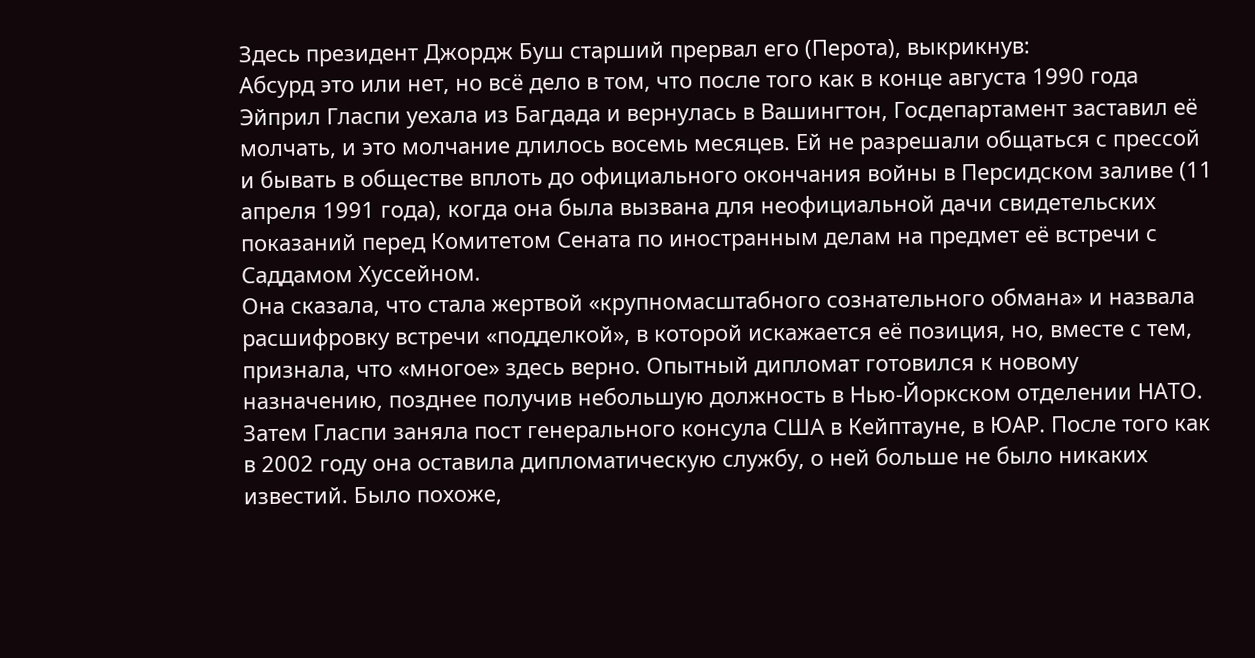Здесь президент Джордж Буш старший прервал его (Перота), выкрикнув:
Абсурд это или нет, но всё дело в том, что после того как в конце августа 1990 года Эйприл Гласпи уехала из Багдада и вернулась в Вашингтон, Госдепартамент заставил её молчать, и это молчание длилось восемь месяцев. Ей не разрешали общаться с прессой и бывать в обществе вплоть до официального окончания войны в Персидском заливе (11 апреля 1991 года), когда она была вызвана для неофициальной дачи свидетельских показаний перед Комитетом Сената по иностранным делам на предмет её встречи с Саддамом Хуссейном.
Она сказала, что стала жертвой «крупномасштабного сознательного обмана» и назвала расшифровку встречи «подделкой», в которой искажается её позиция, но, вместе с тем, признала, что «многое» здесь верно. Опытный дипломат готовился к новому назначению, позднее получив небольшую должность в Нью-Йоркском отделении НАТО.
Затем Гласпи заняла пост генерального консула США в Кейптауне, в ЮАР. После того как в 2002 году она оставила дипломатическую службу, о ней больше не было никаких известий. Было похоже,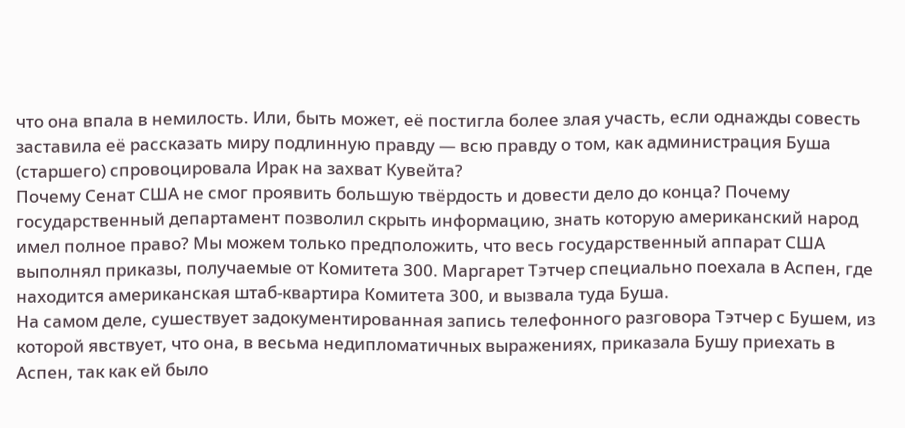что она впала в немилость. Или, быть может, её постигла более злая участь, если однажды совесть заставила её рассказать миру подлинную правду — всю правду о том, как администрация Буша (старшего) спровоцировала Ирак на захват Кувейта?
Почему Сенат США не смог проявить большую твёрдость и довести дело до конца? Почему государственный департамент позволил скрыть информацию, знать которую американский народ имел полное право? Мы можем только предположить, что весь государственный аппарат США выполнял приказы, получаемые от Комитета 300. Маргарет Тэтчер специально поехала в Аспен, где находится американская штаб-квартира Комитета 300, и вызвала туда Буша.
На самом деле, сушествует задокументированная запись телефонного разговора Тэтчер с Бушем, из которой явствует, что она, в весьма недипломатичных выражениях, приказала Бушу приехать в Аспен, так как ей было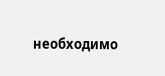необходимо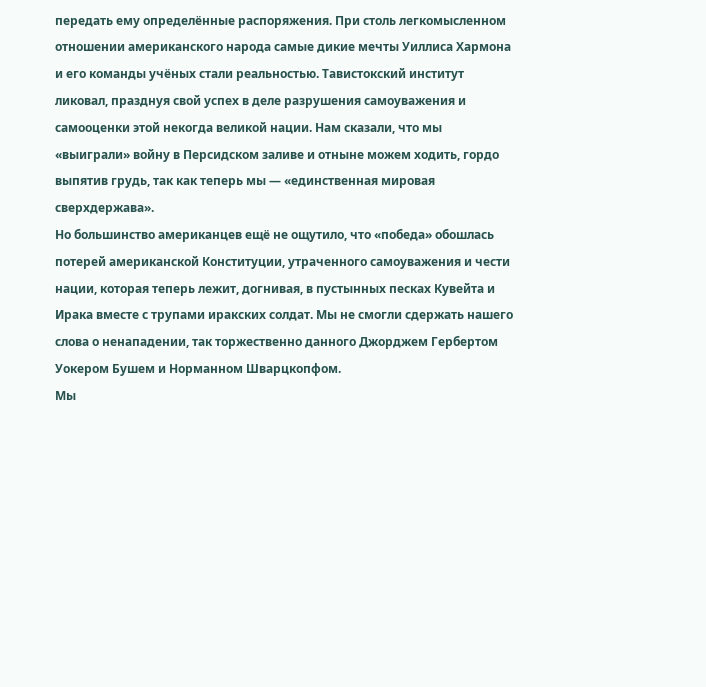передать ему определённые распоряжения. При столь легкомысленном отношении американского народа самые дикие мечты Уиллиса Хармона и его команды учёных стали реальностью. Тавистокский институт ликовал, празднуя свой успех в деле разрушения самоуважения и самооценки этой некогда великой нации. Нам сказали, что мы «выиграли» войну в Персидском заливе и отныне можем ходить, гордо выпятив грудь, так как теперь мы — «единственная мировая сверхдержава».
Но большинство американцев ещё не ощутило, что «победа» обошлась потерей американской Конституции, утраченного самоуважения и чести нации, которая теперь лежит, догнивая, в пустынных песках Кувейта и Ирака вместе с трупами иракских солдат. Мы не смогли сдержать нашего слова о ненападении, так торжественно данного Джорджем Гербертом Уокером Бушем и Норманном Шварцкопфом.
Мы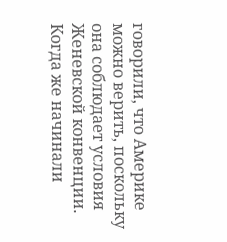говорили, что Америке можно верить, поскольку она соблюдает условия Женевской конвенции. Когда же начинали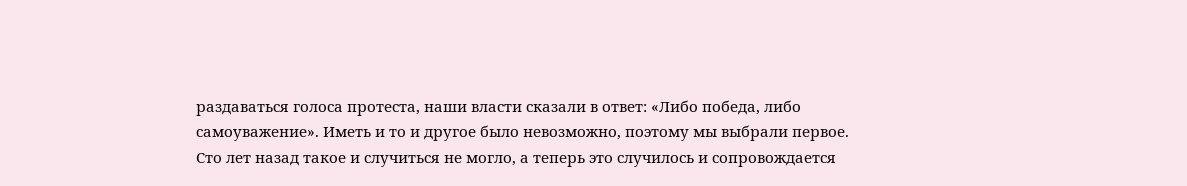раздаваться голоса протеста, наши власти сказали в ответ: «Либо победа, либо самоуважение». Иметь и то и другое было невозможно, поэтому мы выбрали первое.
Сто лет назад такое и случиться не могло, а теперь это случилось и сопровождается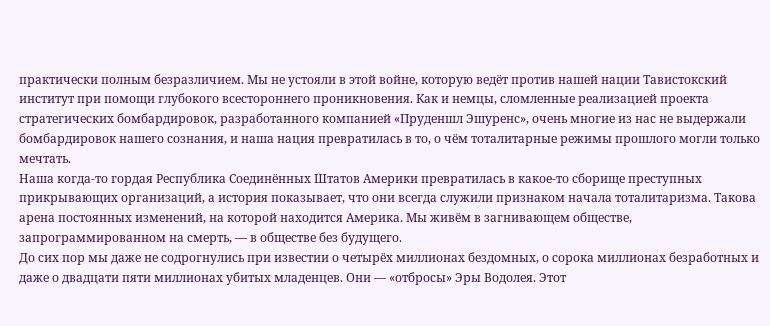практически полным безразличием. Мы не устояли в этой войне, которую ведёт против нашей нации Тавистокский институт при помощи глубокого всестороннего проникновения. Как и немцы, сломленные реализацией проекта стратегических бомбардировок, разработанного компанией «Пруденшл Эшуренс», очень многие из нас не выдержали бомбардировок нашего сознания, и наша нация превратилась в то, о чём тоталитарные режимы прошлого могли только мечтать.
Наша когда-то гордая Республика Соединённых Штатов Америки превратилась в какое-то сборище преступных прикрывающих организаций, а история показывает, что они всегда служили признаком начала тоталитаризма. Такова арена постоянных изменений, на которой находится Америка. Мы живём в загнивающем обществе, запрограммированном на смерть, — в обществе без будущего.
До сих пор мы даже не содрогнулись при известии о четырёх миллионах бездомных, о сорока миллионах безработных и даже о двадцати пяти миллионах убитых младенцев. Они — «отбросы» Эры Водолея. Этот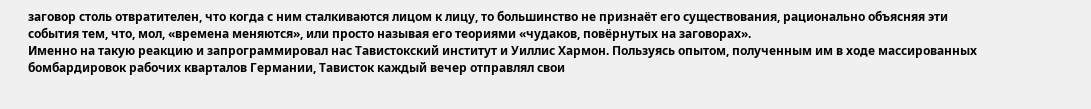заговор столь отвратителен, что когда с ним сталкиваются лицом к лицу, то большинство не признаёт его существования, рационально объясняя эти события тем, что, мол, «времена меняются», или просто называя его теориями «чудаков, повёрнутых на заговорах».
Именно на такую реакцию и запрограммировал нас Тавистокский институт и Уиллис Хармон. Пользуясь опытом, полученным им в ходе массированных бомбардировок рабочих кварталов Германии, Тависток каждый вечер отправлял свои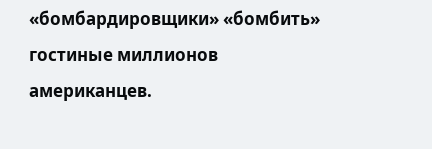«бомбардировщики» «бомбить» гостиные миллионов американцев.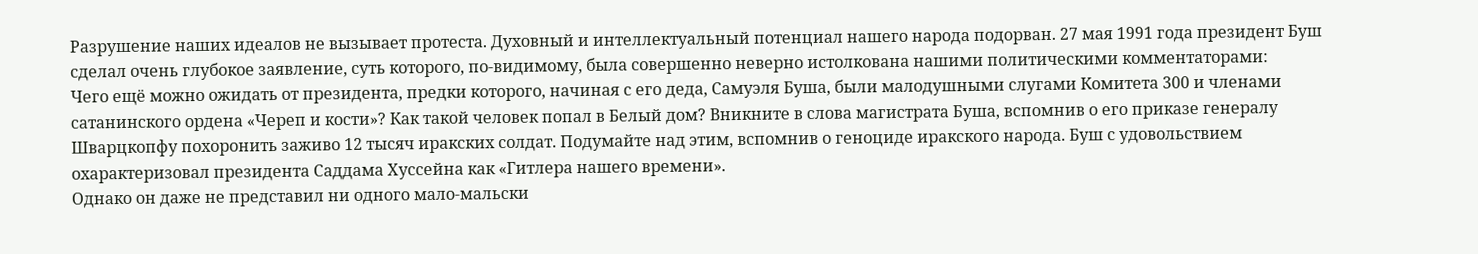Разрушение наших идеалов не вызывает протеста. Духовный и интеллектуальный потенциал нашего народа подорван. 27 мая 1991 года президент Буш сделал очень глубокое заявление, суть которого, по-видимому, была совершенно неверно истолкована нашими политическими комментаторами:
Чего ещё можно ожидать от президента, предки которого, начиная с его деда, Самуэля Буша, были малодушными слугами Комитета 300 и членами сатанинского ордена «Череп и кости»? Как такой человек попал в Белый дом? Вникните в слова магистрата Буша, вспомнив о его приказе генералу Шварцкопфу похоронить заживо 12 тысяч иракских солдат. Подумайте над этим, вспомнив о геноциде иракского народа. Буш с удовольствием охарактеризовал президента Саддама Хуссейна как «Гитлера нашего времени».
Однако он даже не представил ни одного мало-мальски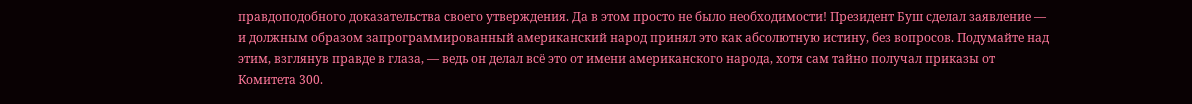правдоподобного доказательства своего утверждения. Да в этом просто не было необходимости! Президент Буш сделал заявление — и должным образом запрограммированный американский народ принял это как абсолютную истину, без вопросов. Подумайте над этим, взглянув правде в глаза, — ведь он делал всё это от имени американского народа, хотя сам тайно получал приказы от Комитета 300.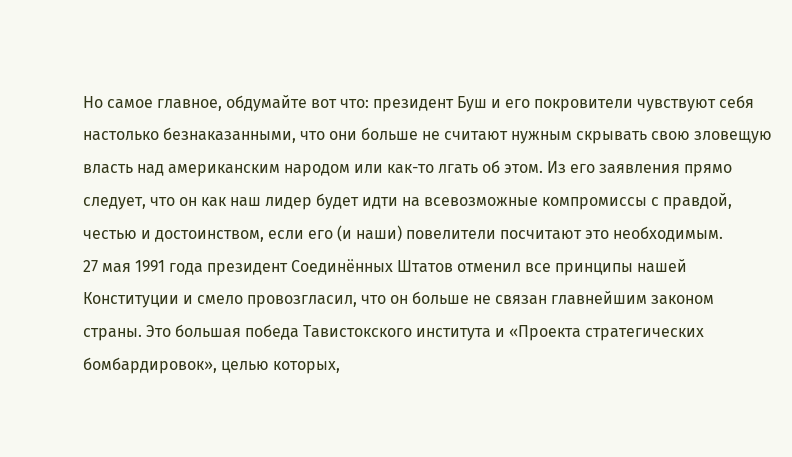Но самое главное, обдумайте вот что: президент Буш и его покровители чувствуют себя настолько безнаказанными, что они больше не считают нужным скрывать свою зловещую власть над американским народом или как-то лгать об этом. Из его заявления прямо следует, что он как наш лидер будет идти на всевозможные компромиссы с правдой, честью и достоинством, если его (и наши) повелители посчитают это необходимым.
27 мая 1991 года президент Соединённых Штатов отменил все принципы нашей Конституции и смело провозгласил, что он больше не связан главнейшим законом страны. Это большая победа Тавистокского института и «Проекта стратегических бомбардировок», целью которых,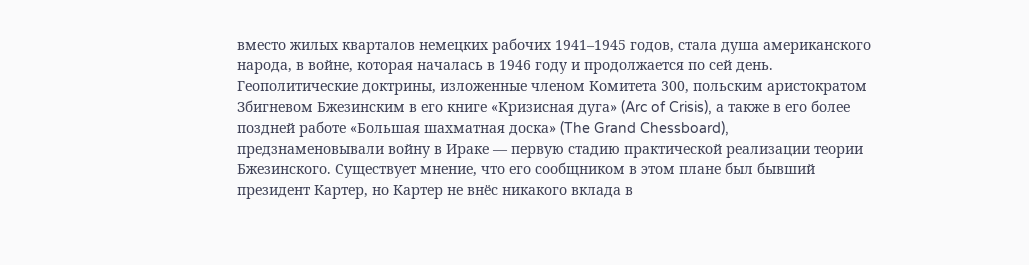вместо жилых кварталов немецких рабочих 1941–1945 годов, стала душа американского народа, в войне, которая началась в 1946 году и продолжается по сей день.
Геополитические доктрины, изложенные членом Комитета 300, польским аристократом Збигневом Бжезинским в его книге «Кризисная дуга» (Arc of Crisis), а также в его более поздней работе «Большая шахматная доска» (The Grand Chessboard), предзнаменовывали войну в Ираке — первую стадию практической реализации теории Бжезинского. Существует мнение, что его сообщником в этом плане был бывший президент Картер, но Картер не внёс никакого вклада в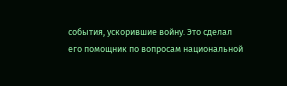события, ускорившие войну. Это сделал его помощник по вопросам национальной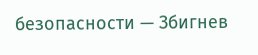безопасности — Збигнев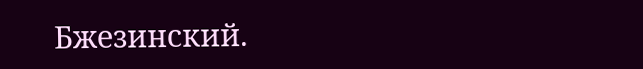Бжезинский.